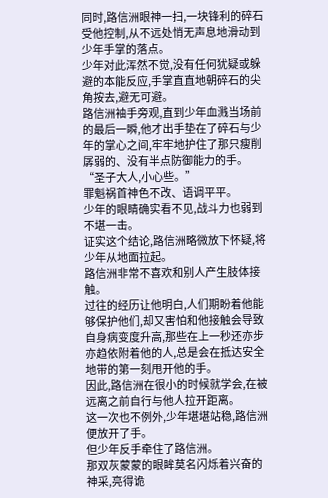同时,路信洲眼神一扫,一块锋利的碎石受他控制,从不远处悄无声息地滑动到少年手掌的落点。
少年对此浑然不觉,没有任何犹疑或躲避的本能反应,手掌直直地朝碎石的尖角按去,避无可避。
路信洲袖手旁观,直到少年血溅当场前的最后一瞬,他才出手垫在了碎石与少年的掌心之间,牢牢地护住了那只瘦削孱弱的、没有半点防御能力的手。
“圣子大人,小心些。”
罪魁祸首神色不改、语调平平。
少年的眼睛确实看不见,战斗力也弱到不堪一击。
证实这个结论,路信洲略微放下怀疑,将少年从地面拉起。
路信洲非常不喜欢和别人产生肢体接触。
过往的经历让他明白,人们期盼着他能够保护他们,却又害怕和他接触会导致自身病变度升高,那些在上一秒还亦步亦趋依附着他的人,总是会在抵达安全地带的第一刻甩开他的手。
因此,路信洲在很小的时候就学会,在被远离之前自行与他人拉开距离。
这一次也不例外,少年堪堪站稳,路信洲便放开了手。
但少年反手牵住了路信洲。
那双灰蒙蒙的眼眸莫名闪烁着兴奋的神采,亮得诡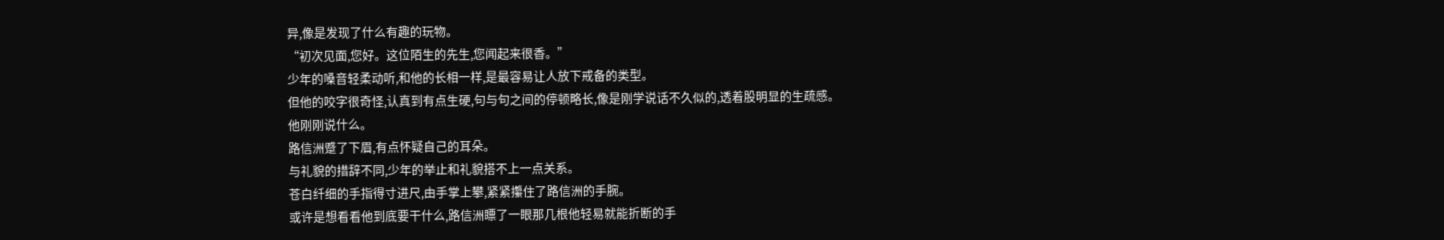异,像是发现了什么有趣的玩物。
“初次见面,您好。这位陌生的先生,您闻起来很香。”
少年的嗓音轻柔动听,和他的长相一样,是最容易让人放下戒备的类型。
但他的咬字很奇怪,认真到有点生硬,句与句之间的停顿略长,像是刚学说话不久似的,透着股明显的生疏感。
他刚刚说什么。
路信洲蹙了下眉,有点怀疑自己的耳朵。
与礼貌的措辞不同,少年的举止和礼貌搭不上一点关系。
苍白纤细的手指得寸进尺,由手掌上攀,紧紧攥住了路信洲的手腕。
或许是想看看他到底要干什么,路信洲瞟了一眼那几根他轻易就能折断的手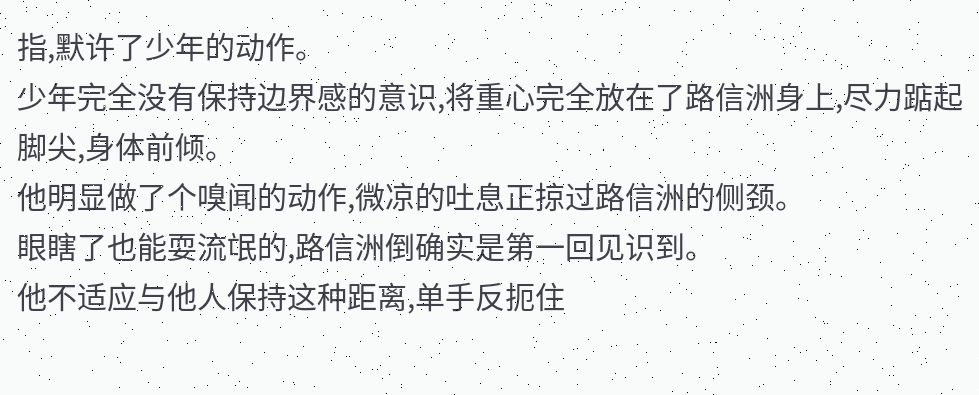指,默许了少年的动作。
少年完全没有保持边界感的意识,将重心完全放在了路信洲身上,尽力踮起脚尖,身体前倾。
他明显做了个嗅闻的动作,微凉的吐息正掠过路信洲的侧颈。
眼瞎了也能耍流氓的,路信洲倒确实是第一回见识到。
他不适应与他人保持这种距离,单手反扼住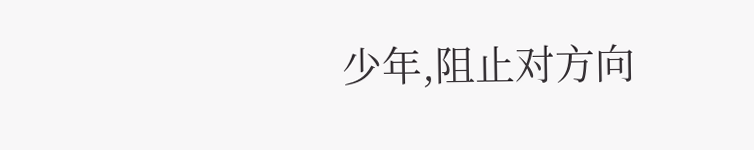少年,阻止对方向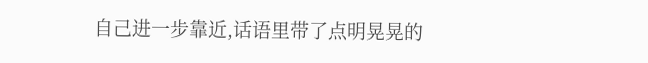自己进一步靠近,话语里带了点明晃晃的